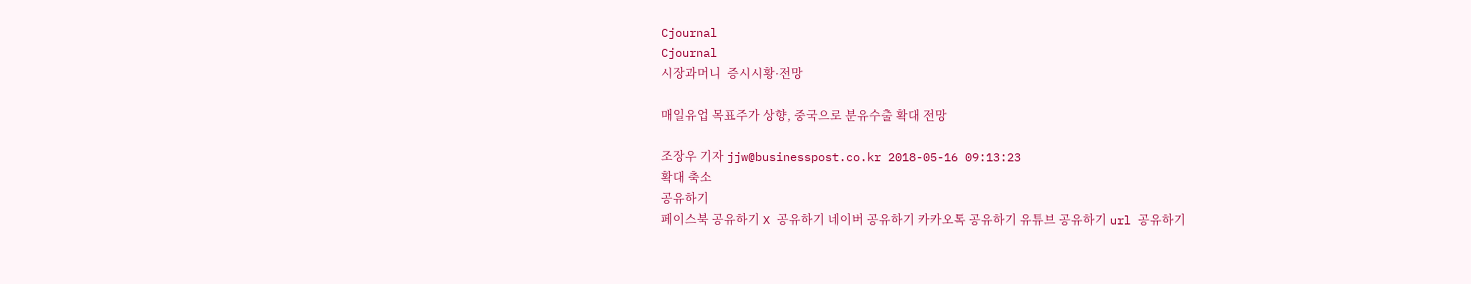Cjournal
Cjournal
시장과머니  증시시황·전망

매일유업 목표주가 상향, 중국으로 분유수출 확대 전망

조장우 기자 jjw@businesspost.co.kr 2018-05-16 09:13:23
확대 축소
공유하기
페이스북 공유하기 X 공유하기 네이버 공유하기 카카오톡 공유하기 유튜브 공유하기 url 공유하기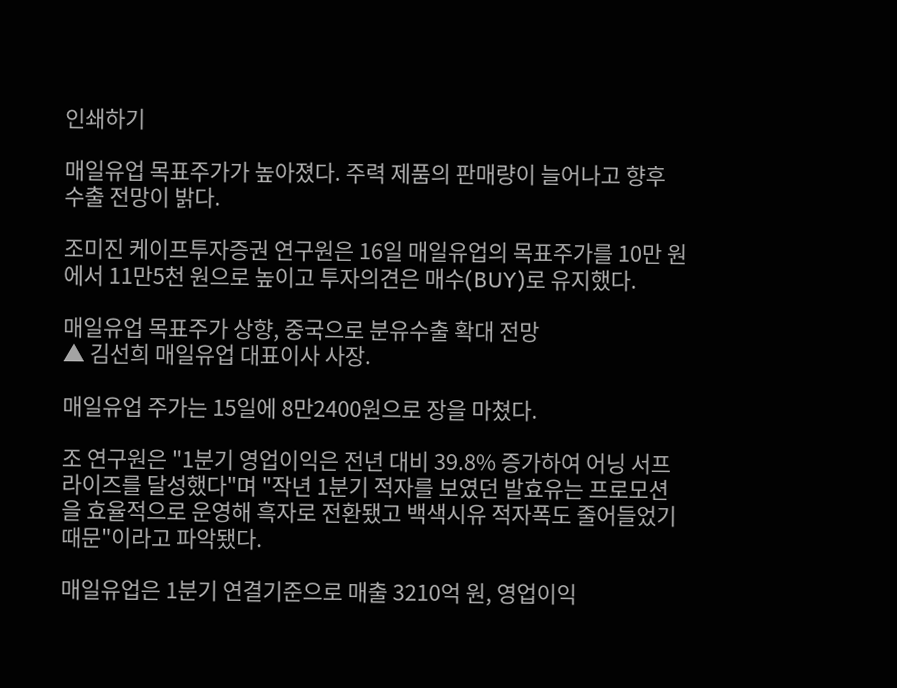인쇄하기

매일유업 목표주가가 높아졌다. 주력 제품의 판매량이 늘어나고 향후 수출 전망이 밝다.

조미진 케이프투자증권 연구원은 16일 매일유업의 목표주가를 10만 원에서 11만5천 원으로 높이고 투자의견은 매수(BUY)로 유지했다.

매일유업 목표주가 상향, 중국으로 분유수출 확대 전망
▲ 김선희 매일유업 대표이사 사장.

매일유업 주가는 15일에 8만2400원으로 장을 마쳤다.

조 연구원은 "1분기 영업이익은 전년 대비 39.8% 증가하여 어닝 서프라이즈를 달성했다"며 "작년 1분기 적자를 보였던 발효유는 프로모션을 효율적으로 운영해 흑자로 전환됐고 백색시유 적자폭도 줄어들었기 때문"이라고 파악됐다.

매일유업은 1분기 연결기준으로 매출 3210억 원, 영업이익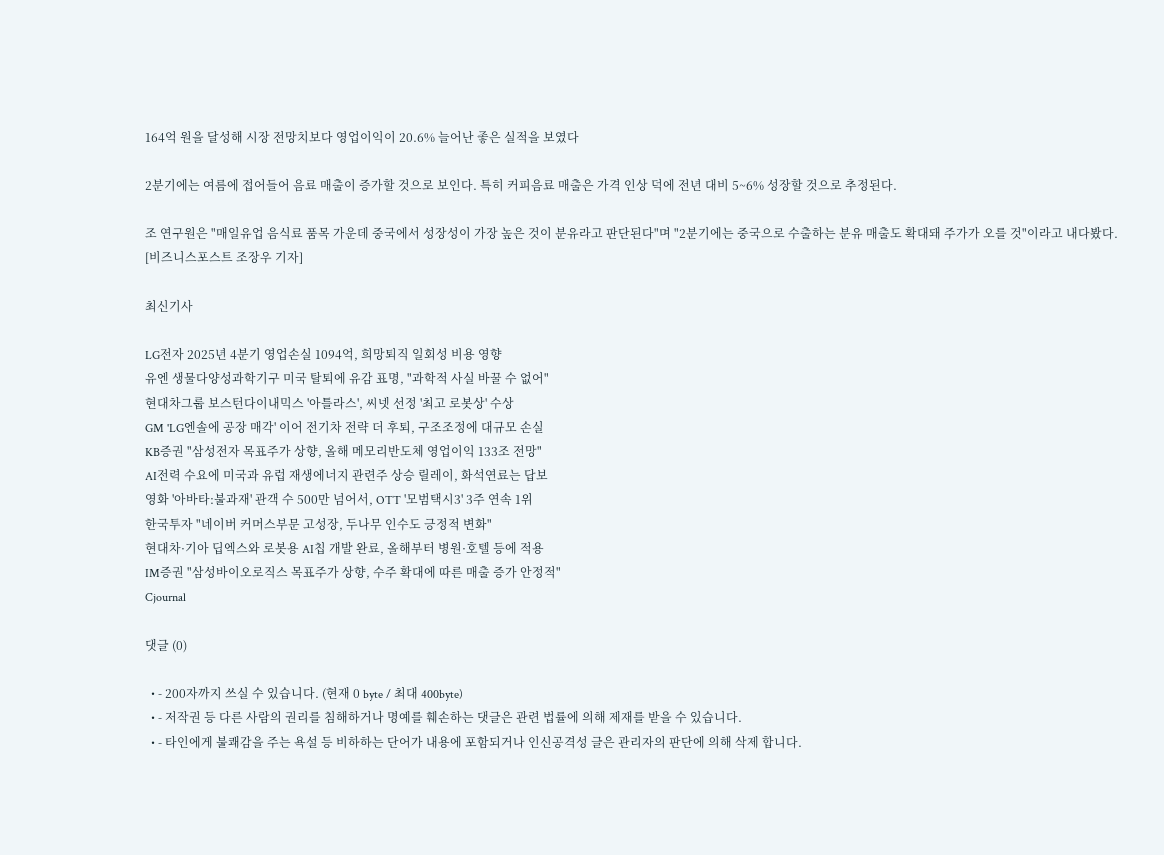164억 원을 달성해 시장 전망치보다 영업이익이 20.6% 늘어난 좋은 실적을 보였다

2분기에는 여름에 접어들어 음료 매출이 증가할 것으로 보인다. 특히 커피음료 매출은 가격 인상 덕에 전년 대비 5~6% 성장할 것으로 추정된다.

조 연구원은 "매일유업 음식료 품목 가운데 중국에서 성장성이 가장 높은 것이 분유라고 판단된다"며 "2분기에는 중국으로 수출하는 분유 매출도 확대돼 주가가 오를 것"이라고 내다봤다. [비즈니스포스트 조장우 기자]

최신기사

LG전자 2025년 4분기 영업손실 1094억, 희망퇴직 일회성 비용 영향
유엔 생물다양성과학기구 미국 탈퇴에 유감 표명, "과학적 사실 바꿀 수 없어"
현대차그룹 보스턴다이내믹스 '아틀라스', 씨넷 선정 '최고 로봇상' 수상
GM 'LG엔솔에 공장 매각' 이어 전기차 전략 더 후퇴, 구조조정에 대규모 손실
KB증권 "삼성전자 목표주가 상향, 올해 메모리반도체 영업이익 133조 전망"
AI전력 수요에 미국과 유럽 재생에너지 관련주 상승 릴레이, 화석연료는 답보
영화 '아바타:불과재' 관객 수 500만 넘어서, OTT '모범택시3' 3주 연속 1위
한국투자 "네이버 커머스부문 고성장, 두나무 인수도 긍정적 변화"
현대차·기아 딥엑스와 로봇용 AI칩 개발 완료, 올해부터 병원·호텔 등에 적용
IM증권 "삼성바이오로직스 목표주가 상향, 수주 확대에 따른 매출 증가 안정적"
Cjournal

댓글 (0)

  • - 200자까지 쓰실 수 있습니다. (현재 0 byte / 최대 400byte)
  • - 저작권 등 다른 사람의 권리를 침해하거나 명예를 훼손하는 댓글은 관련 법률에 의해 제재를 받을 수 있습니다.
  • - 타인에게 불쾌감을 주는 욕설 등 비하하는 단어가 내용에 포함되거나 인신공격성 글은 관리자의 판단에 의해 삭제 합니다.